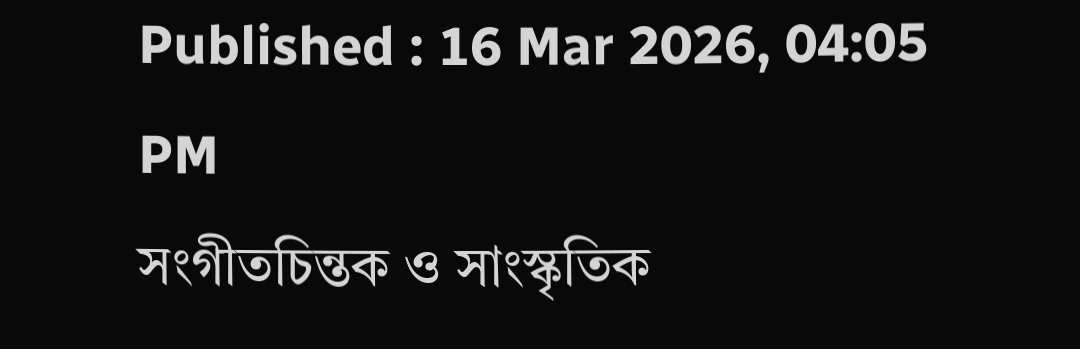Published : 16 Mar 2026, 04:05 PM
সংগীতচিন্তক ও সাংস্কৃতিক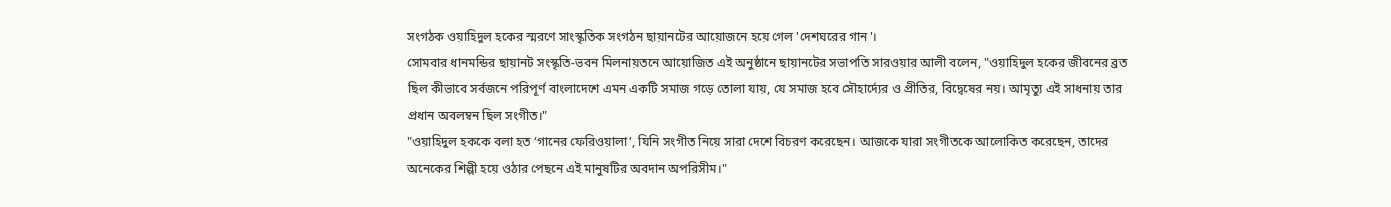সংগঠক ওয়াহিদুল হকের স্মরণে সাংস্কৃতিক সংগঠন ছায়ানটের আয়োজনে হয়ে গেল 'দেশঘরের গান'।
সোমবার ধানমন্ডির ছায়ানট সংস্কৃতি-ভবন মিলনায়তনে আয়োজিত এই অনুষ্ঠানে ছায়ানটের সভাপতি সারওয়ার আলী বলেন, "ওয়াহিদুল হকের জীবনের ব্রত ছিল কীভাবে সর্বজনে পরিপূর্ণ বাংলাদেশে এমন একটি সমাজ গড়ে তোলা যায়, যে সমাজ হবে সৌহার্দ্যের ও প্রীতির, বিদ্বেষের নয়। আমৃত্যু এই সাধনায় তার প্রধান অবলম্বন ছিল সংগীত।"
"ওয়াহিদুল হককে বলা হত ‘গানের ফেরিওয়ালা’, যিনি সংগীত নিয়ে সারা দেশে বিচরণ করেছেন। আজকে যারা সংগীতকে আলোকিত করেছেন, তাদের অনেকের শিল্পী হয়ে ওঠার পেছনে এই মানুষটির অবদান অপরিসীম।"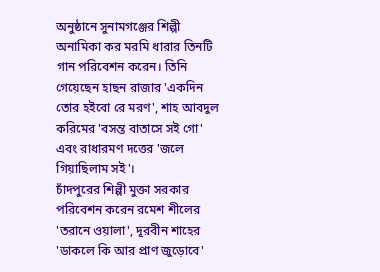অনুষ্ঠানে সুনামগঞ্জের শিল্পী অনামিকা কর মরমি ধারার তিনটি গান পরিবেশন করেন। তিনি গেয়েছেন হাছন রাজার 'একদিন তোর হইবো রে মরণ', শাহ আবদুল করিমের 'বসন্ত বাতাসে সই গো' এবং রাধারমণ দত্তের 'জলে গিয়াছিলাম সই'।
চাঁদপুরের শিল্পী মুক্তা সরকার পরিবেশন করেন রমেশ শীলের 'তরানে ওয়ালা', দূরবীন শাহের 'ডাকলে কি আর প্রাণ জুড়োবে'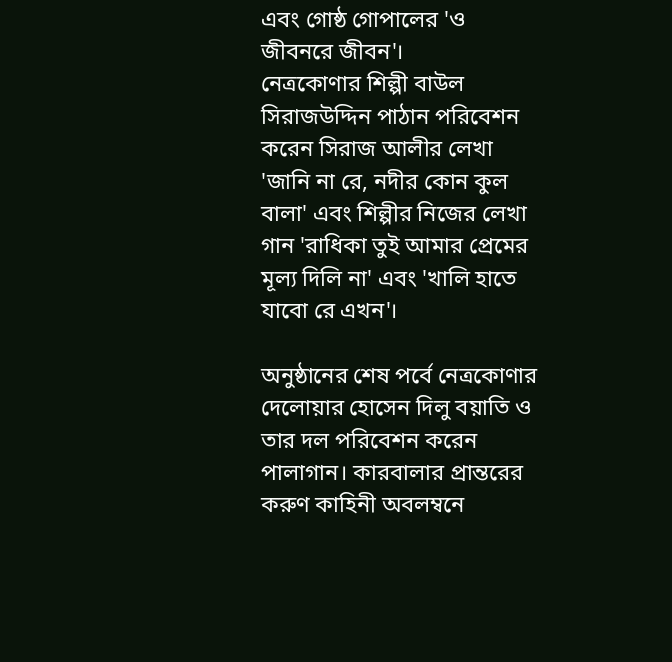এবং গোষ্ঠ গোপালের 'ও জীবনরে জীবন'।
নেত্রকোণার শিল্পী বাউল সিরাজউদ্দিন পাঠান পরিবেশন করেন সিরাজ আলীর লেখা 'জানি না রে, নদীর কোন কুল বালা' এবং শিল্পীর নিজের লেখা গান 'রাধিকা তুই আমার প্রেমের মূল্য দিলি না' এবং 'খালি হাতে যাবো রে এখন'।

অনুষ্ঠানের শেষ পর্বে নেত্রকোণার দেলোয়ার হোসেন দিলু বয়াতি ও তার দল পরিবেশন করেন পালাগান। কারবালার প্রান্তরের করুণ কাহিনী অবলম্বনে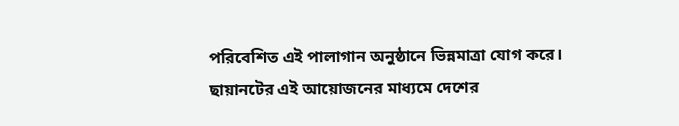পরিবেশিত এই পালাগান অনুষ্ঠানে ভিন্নমাত্রা যোগ করে।
ছায়ানটের এই আয়োজনের মাধ্যমে দেশের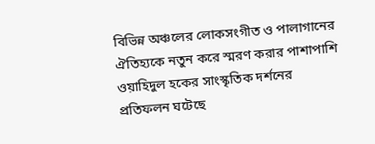বিভিন্ন অঞ্চলের লোকসংগীত ও পালাগানের ঐতিহ্যকে নতুন করে স্মরণ করার পাশাপাশি ওয়াহিদুল হকের সাংস্কৃতিক দর্শনের প্রতিফলন ঘটেছে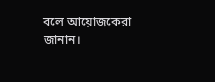বলে আয়োজকেরা জানান।